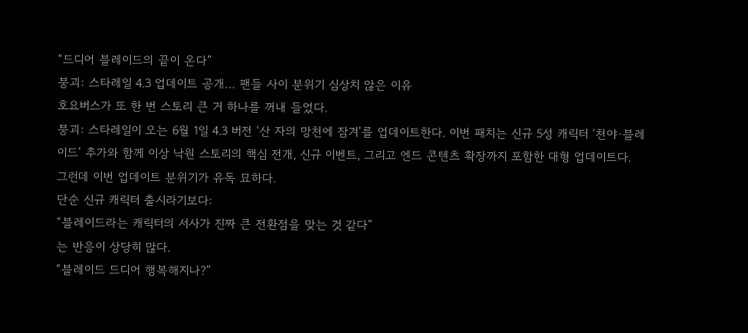“드디어 블레이드의 끝이 온다”
붕괴: 스타레일 4.3 업데이트 공개… 팬들 사이 분위기 심상치 않은 이유
호요버스가 또 한 번 스토리 큰 거 하나를 꺼내 들었다.
붕괴: 스타레일이 오는 6월 1일 4.3 버전 ‘산 자의 망천에 잠겨’를 업데이트한다. 이번 패치는 신규 5성 캐릭터 ‘천야·블레이드’ 추가와 함께 이상 낙원 스토리의 핵심 전개, 신규 이벤트, 그리고 엔드 콘텐츠 확장까지 포함한 대형 업데이트다.
그런데 이번 업데이트 분위기가 유독 묘하다.
단순 신규 캐릭터 출시라기보다:
“블레이드라는 캐릭터의 서사가 진짜 큰 전환점을 맞는 것 같다”
는 반응이 상당히 많다.
“블레이드 드디어 행복해지나?”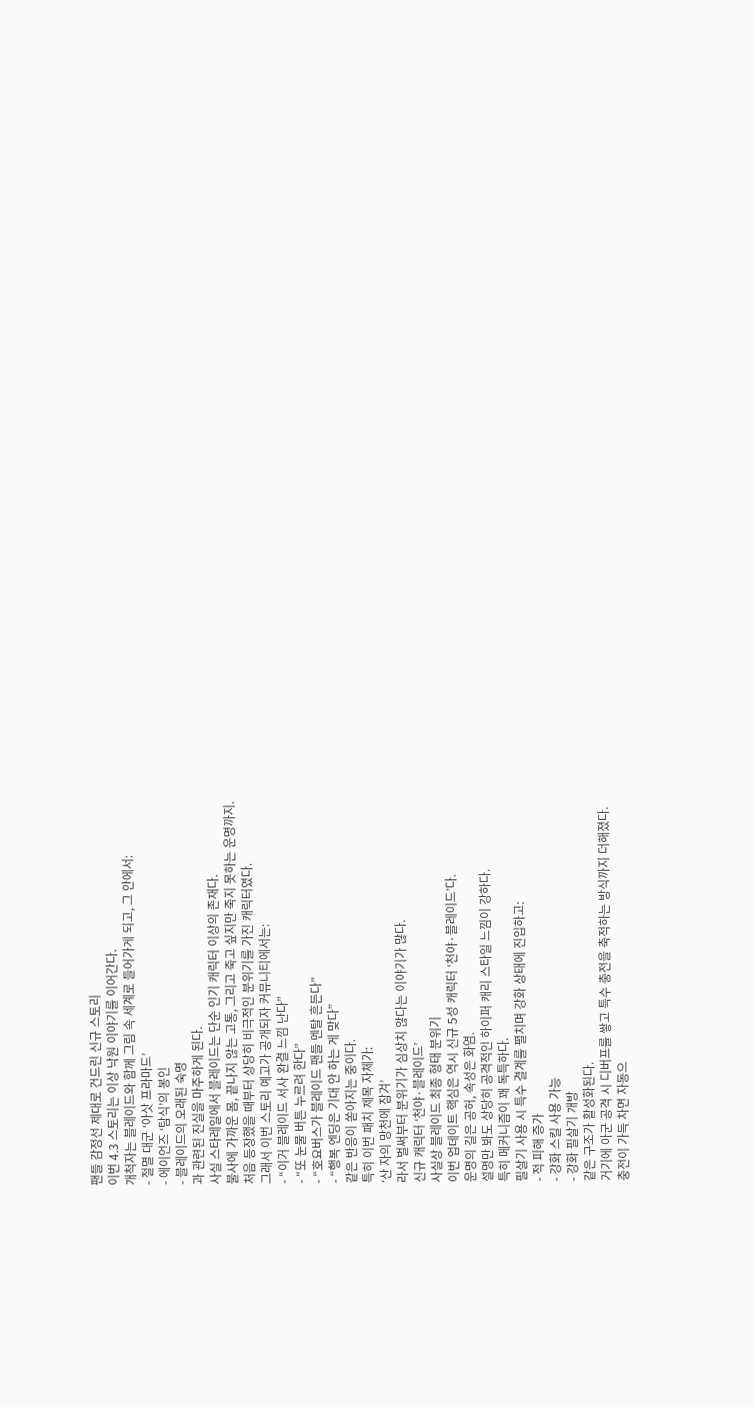팬들 감정선 제대로 건드린 신규 스토리
이번 4.3 스토리는 이상 낙원 이야기를 이어간다.
개척자는 블레이드와 함께 그림 속 세계로 들어가게 되고, 그 안에서:
- 절멸 대군 ‘아삿 프라마드’
- 에이언즈 ‘탐식’의 봉인
- 블레이드의 오래된 숙명
과 관련된 진실을 마주하게 된다.
사실 스타레일에서 블레이드는 단순 인기 캐릭터 이상의 존재다.
불사에 가까운 몸, 끝나지 않는 고통, 그리고 죽고 싶지만 죽지 못하는 운명까지.
처음 등장했을 때부터 상당히 비극적인 분위기를 가진 캐릭터였다.
그래서 이번 스토리 예고가 공개되자 커뮤니티에서는:
- “이거 블레이드 서사 완결 느낌 난다”
- “또 눈물 버튼 누르려 한다”
- “호요버스가 블레이드 팬들 멘탈 흔든다”
- “행복 엔딩은 기대 안 하는 게 맞다”
같은 반응이 쏟아지는 중이다.
특히 이번 패치 제목 자체가:
‘산 자의 망천에 잠겨’
라서 벌써부터 분위기가 심상치 않다는 이야기가 많다.
신규 캐릭터 ‘천야·블레이드’
사실상 블레이드 최종 형태 분위기
이번 업데이트 핵심은 역시 신규 5성 캐릭터 ‘천야·블레이드’다.
운명의 길은 공허, 속성은 화염.
설명만 봐도 상당히 공격적인 하이퍼 캐리 스타일 느낌이 강하다.
특히 메커니즘이 꽤 독특하다.
필살기 사용 시 특수 결계를 펼치며 강화 상태에 진입하고:
- 적 피해 증가
- 강화 스킬 사용 가능
- 강화 필살기 개방
같은 구조가 활성화된다.
거기에 아군 공격 시 디버프를 쌓고 특수 충전을 축적하는 방식까지 더해졌다.
충전이 가득 차면 자동으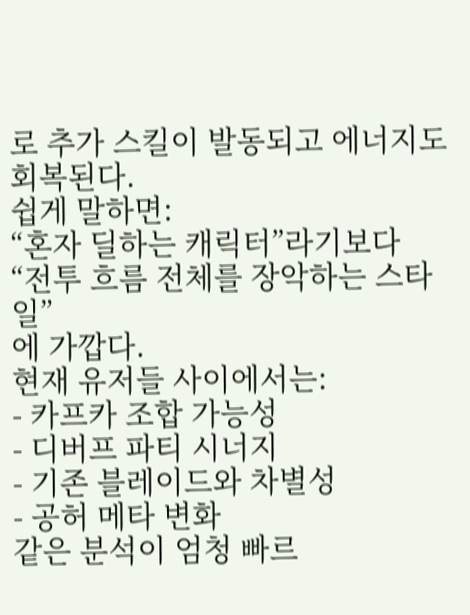로 추가 스킬이 발동되고 에너지도 회복된다.
쉽게 말하면:
“혼자 딜하는 캐릭터”라기보다
“전투 흐름 전체를 장악하는 스타일”
에 가깝다.
현재 유저들 사이에서는:
- 카프카 조합 가능성
- 디버프 파티 시너지
- 기존 블레이드와 차별성
- 공허 메타 변화
같은 분석이 엄청 빠르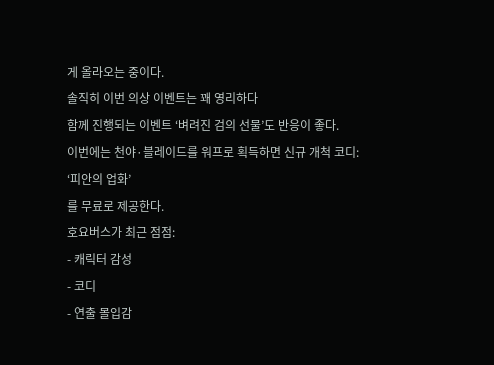게 올라오는 중이다.
솔직히 이번 의상 이벤트는 꽤 영리하다
함께 진행되는 이벤트 ‘벼려진 검의 선물’도 반응이 좋다.
이번에는 천야·블레이드를 워프로 획득하면 신규 개척 코디:
‘피안의 업화’
를 무료로 제공한다.
호요버스가 최근 점점:
- 캐릭터 감성
- 코디
- 연출 몰입감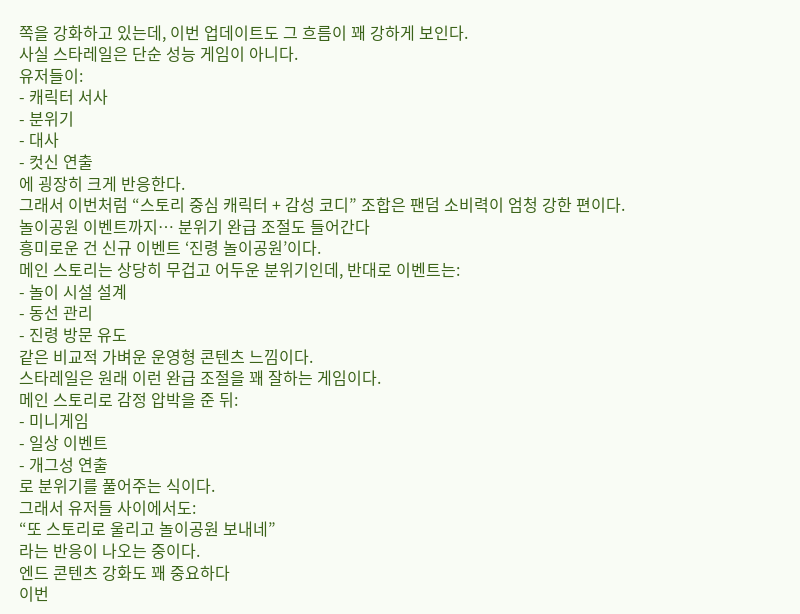쪽을 강화하고 있는데, 이번 업데이트도 그 흐름이 꽤 강하게 보인다.
사실 스타레일은 단순 성능 게임이 아니다.
유저들이:
- 캐릭터 서사
- 분위기
- 대사
- 컷신 연출
에 굉장히 크게 반응한다.
그래서 이번처럼 “스토리 중심 캐릭터 + 감성 코디” 조합은 팬덤 소비력이 엄청 강한 편이다.
놀이공원 이벤트까지… 분위기 완급 조절도 들어간다
흥미로운 건 신규 이벤트 ‘진령 놀이공원’이다.
메인 스토리는 상당히 무겁고 어두운 분위기인데, 반대로 이벤트는:
- 놀이 시설 설계
- 동선 관리
- 진령 방문 유도
같은 비교적 가벼운 운영형 콘텐츠 느낌이다.
스타레일은 원래 이런 완급 조절을 꽤 잘하는 게임이다.
메인 스토리로 감정 압박을 준 뒤:
- 미니게임
- 일상 이벤트
- 개그성 연출
로 분위기를 풀어주는 식이다.
그래서 유저들 사이에서도:
“또 스토리로 울리고 놀이공원 보내네”
라는 반응이 나오는 중이다.
엔드 콘텐츠 강화도 꽤 중요하다
이번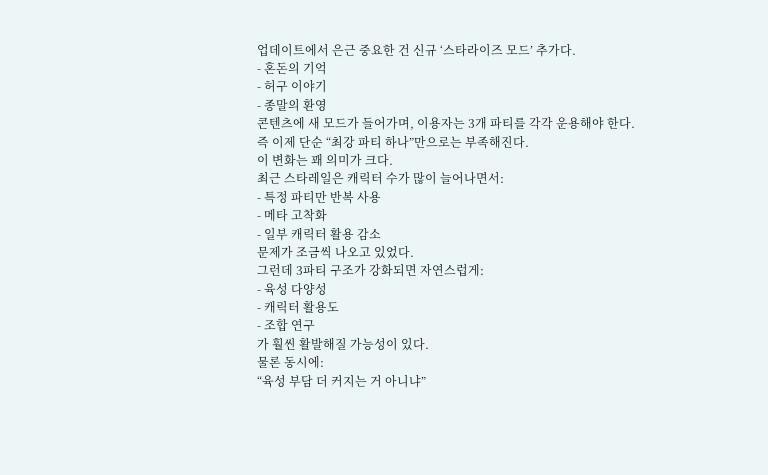업데이트에서 은근 중요한 건 신규 ‘스타라이즈 모드’ 추가다.
- 혼돈의 기억
- 허구 이야기
- 종말의 환영
콘텐츠에 새 모드가 들어가며, 이용자는 3개 파티를 각각 운용해야 한다.
즉 이제 단순 “최강 파티 하나”만으로는 부족해진다.
이 변화는 꽤 의미가 크다.
최근 스타레일은 캐릭터 수가 많이 늘어나면서:
- 특정 파티만 반복 사용
- 메타 고착화
- 일부 캐릭터 활용 감소
문제가 조금씩 나오고 있었다.
그런데 3파티 구조가 강화되면 자연스럽게:
- 육성 다양성
- 캐릭터 활용도
- 조합 연구
가 훨씬 활발해질 가능성이 있다.
물론 동시에:
“육성 부담 더 커지는 거 아니냐”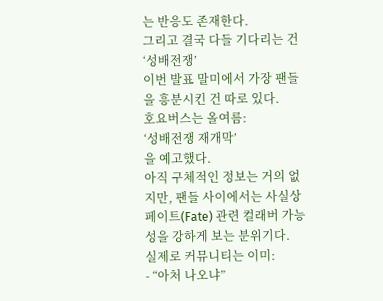는 반응도 존재한다.
그리고 결국 다들 기다리는 건 ‘성배전쟁’
이번 발표 말미에서 가장 팬들을 흥분시킨 건 따로 있다.
호요버스는 올여름:
‘성배전쟁 재개막’
을 예고했다.
아직 구체적인 정보는 거의 없지만, 팬들 사이에서는 사실상 페이트(Fate) 관련 컬래버 가능성을 강하게 보는 분위기다.
실제로 커뮤니티는 이미:
- “아처 나오냐”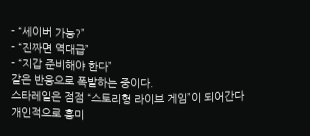- “세이버 가능?”
- “진짜면 역대급”
- “지갑 준비해야 한다”
같은 반응으로 폭발하는 중이다.
스타레일은 점점 “스토리형 라이브 게임”이 되어간다
개인적으로 흥미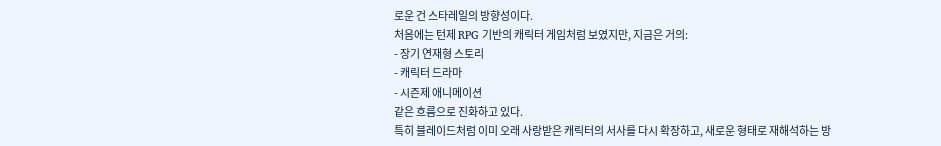로운 건 스타레일의 방향성이다.
처음에는 턴제 RPG 기반의 캐릭터 게임처럼 보였지만, 지금은 거의:
- 장기 연재형 스토리
- 캐릭터 드라마
- 시즌제 애니메이션
같은 흐름으로 진화하고 있다.
특히 블레이드처럼 이미 오래 사랑받은 캐릭터의 서사를 다시 확장하고, 새로운 형태로 재해석하는 방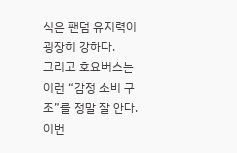식은 팬덤 유지력이 굉장히 강하다.
그리고 호요버스는 이런 “감정 소비 구조”를 정말 잘 안다.
이번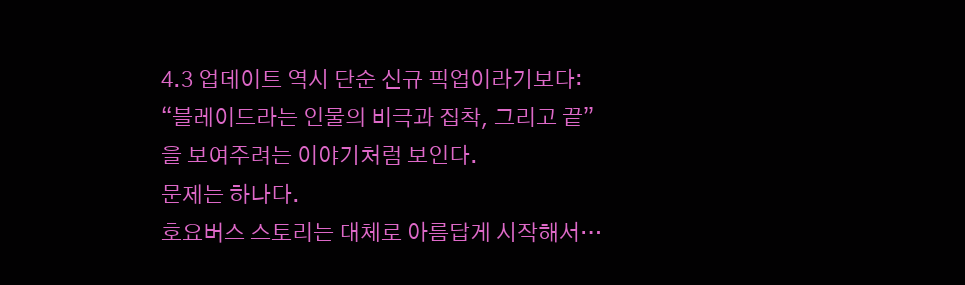4.3 업데이트 역시 단순 신규 픽업이라기보다:
“블레이드라는 인물의 비극과 집착, 그리고 끝”
을 보여주려는 이야기처럼 보인다.
문제는 하나다.
호요버스 스토리는 대체로 아름답게 시작해서…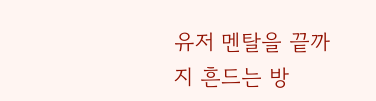유저 멘탈을 끝까지 흔드는 방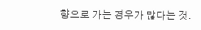향으로 가는 경우가 많다는 것.